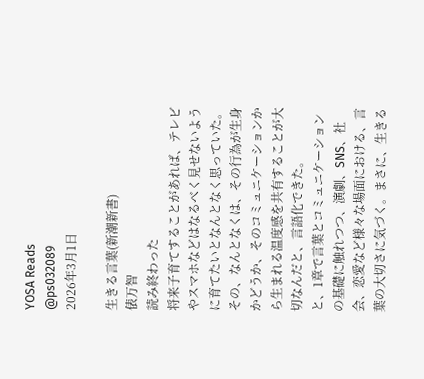YOSA Reads
@ps032089
2026年3月1日

生きる言葉(新潮新書)
俵万智
読み終わった
将来子育てすることがあれば、テレビやスマホなどはなるべく見せないように育てたいとなんとなく思っていた。その、なんとなくは、その行為が生身かどうか、そのコミュニケーションから生まれる温度感を共有することが大切なんだと、言語化できた。
と、1章で言葉とコミュニケーションの基礎に触れつつ、演劇、SNS、社会、恋愛など様々な場面における、言葉の大切さに気づく。まさに、生きる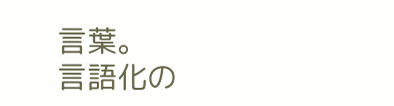言葉。
言語化の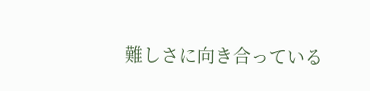難しさに向き合っている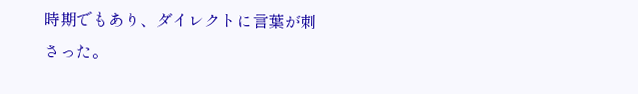時期でもあり、ダイレクトに言葉が刺さった。